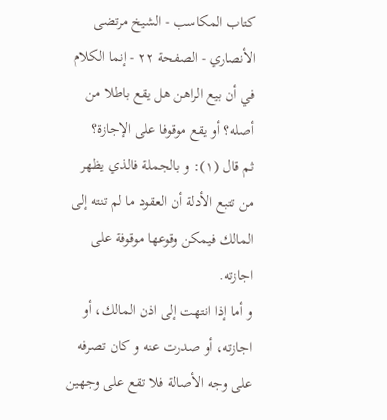كتاب المكاسب - الشيخ مرتضى الأنصاري - الصفحة ٢٢ - إنما الكلام في أن بيع الراهن هل يقع باطلا من أصله؟ أو يقع موقوفا على الإجازة؟
ثم قال (١): و بالجملة فالذي يظهر من تتبع الأدلة أن العقود ما لم تنته إلى المالك فيمكن وقوعها موقوفة على اجازته.
و أما إذا انتهت إلى اذن المالك، أو اجازته، أو صدرت عنه و كان تصرفه على وجه الأصالة فلا تقع على وجهين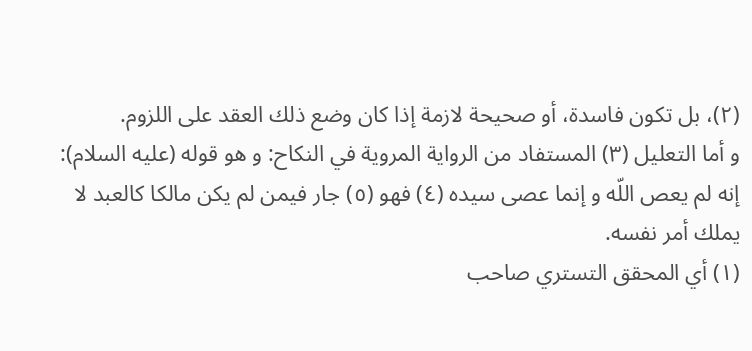(٢)، بل تكون فاسدة، أو صحيحة لازمة إذا كان وضع ذلك العقد على اللزوم.
و أما التعليل (٣) المستفاد من الرواية المروية في النكاح: و هو قوله (عليه السلام):
إنه لم يعص اللّه و إنما عصى سيده (٤) فهو (٥) جار فيمن لم يكن مالكا كالعبد لا يملك أمر نفسه.
(١) أي المحقق التستري صاحب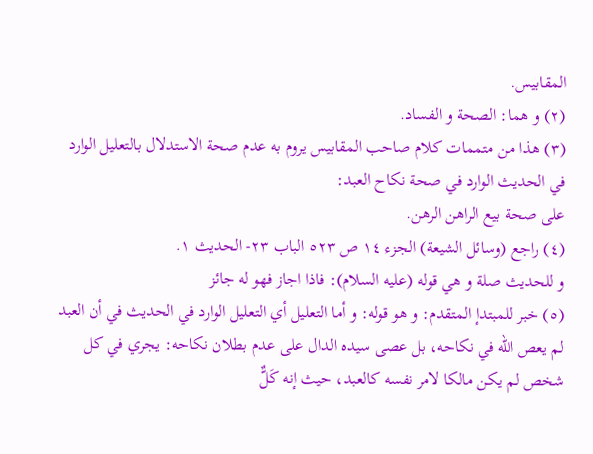المقابيس.
(٢) و هما: الصحة و الفساد.
(٣) هذا من متممات كلام صاحب المقابيس يروم به عدم صحة الاستدلال بالتعليل الوارد في الحديث الوارد في صحة نكاح العبد:
على صحة بيع الراهن الرهن.
(٤) راجع (وسائل الشيعة) الجزء ١٤ ص ٥٢٣ الباب ٢٣- الحديث ١.
و للحديث صلة و هي قوله (عليه السلام): فاذا اجاز فهو له جائز
(٥) خبر للمبتدإ المتقدم: و هو قوله: و أما التعليل أي التعليل الوارد في الحديث في أن العبد لم يعص اللّه في نكاحه، بل عصى سيده الدال على عدم بطلان نكاحه: يجري في كل شخص لم يكن مالكا لامر نفسه كالعبد، حيث إنه كَلٌّ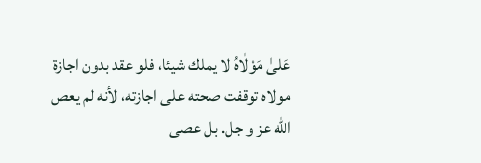عَلىٰ مَوْلٰاهُ لا يملك شيئا، فلو عقد بدون اجازة مولاه توقفت صحته على اجازته، لأنه لم يعص اللّه عز و جل. بل عصى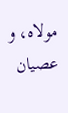مولاه، و عصيان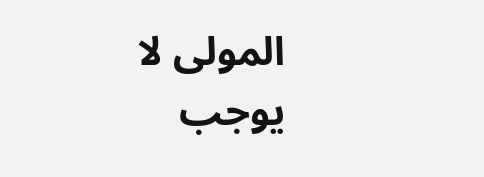المولى لا يوجب